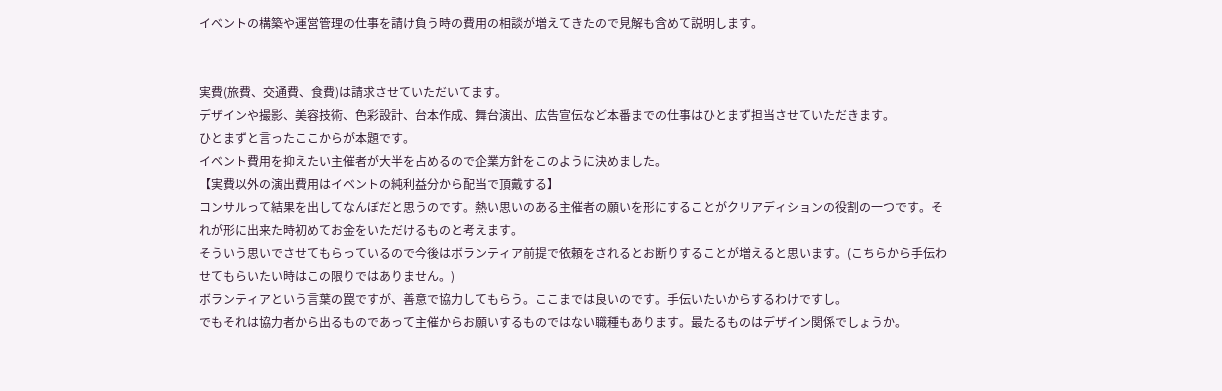イベントの構築や運営管理の仕事を請け負う時の費用の相談が増えてきたので見解も含めて説明します。


実費(旅費、交通費、食費)は請求させていただいてます。
デザインや撮影、美容技術、色彩設計、台本作成、舞台演出、広告宣伝など本番までの仕事はひとまず担当させていただきます。
ひとまずと言ったここからが本題です。
イベント費用を抑えたい主催者が大半を占めるので企業方針をこのように決めました。
【実費以外の演出費用はイベントの純利益分から配当で頂戴する】
コンサルって結果を出してなんぼだと思うのです。熱い思いのある主催者の願いを形にすることがクリアディションの役割の一つです。それが形に出来た時初めてお金をいただけるものと考えます。
そういう思いでさせてもらっているので今後はボランティア前提で依頼をされるとお断りすることが増えると思います。(こちらから手伝わせてもらいたい時はこの限りではありません。)
ボランティアという言葉の罠ですが、善意で協力してもらう。ここまでは良いのです。手伝いたいからするわけですし。
でもそれは協力者から出るものであって主催からお願いするものではない職種もあります。最たるものはデザイン関係でしょうか。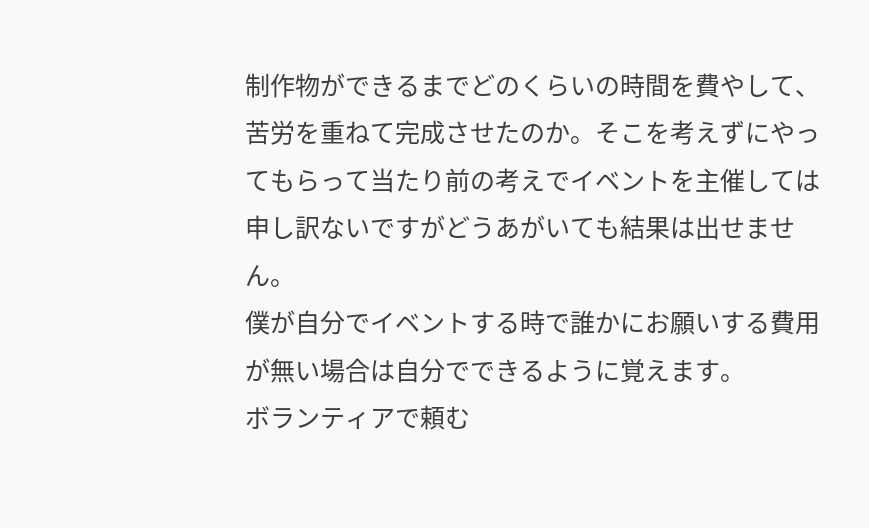制作物ができるまでどのくらいの時間を費やして、苦労を重ねて完成させたのか。そこを考えずにやってもらって当たり前の考えでイベントを主催しては申し訳ないですがどうあがいても結果は出せません。
僕が自分でイベントする時で誰かにお願いする費用が無い場合は自分でできるように覚えます。
ボランティアで頼む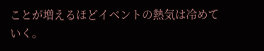ことが増えるほどイベントの熱気は冷めていく。